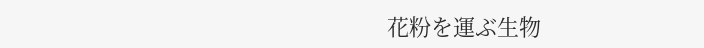花粉を運ぶ生物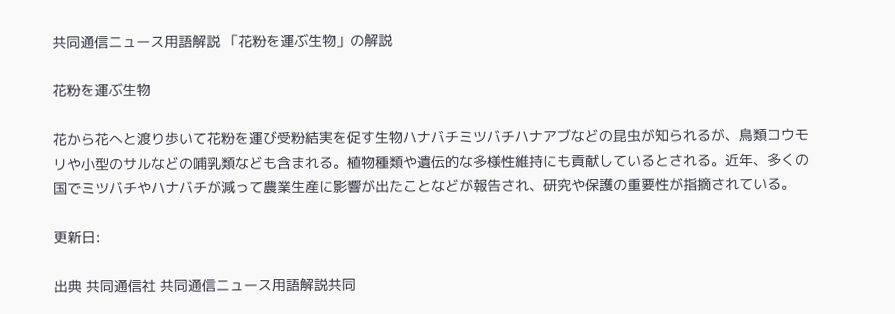共同通信ニュース用語解説 「花粉を運ぶ生物」の解説

花粉を運ぶ生物

花から花へと渡り歩いて花粉を運び受粉結実を促す生物ハナバチミツバチハナアブなどの昆虫が知られるが、鳥類コウモリや小型のサルなどの哺乳類なども含まれる。植物種類や遺伝的な多様性維持にも貢献しているとされる。近年、多くの国でミツバチやハナバチが減って農業生産に影響が出たことなどが報告され、研究や保護の重要性が指摘されている。

更新日:

出典 共同通信社 共同通信ニュース用語解説共同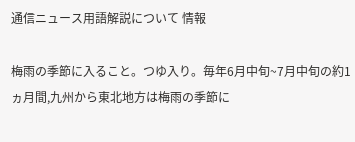通信ニュース用語解説について 情報

梅雨の季節に入ること。つゆ入り。毎年6月中旬~7月中旬の約1ヵ月間,九州から東北地方は梅雨の季節に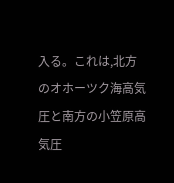入る。これは,北方のオホーツク海高気圧と南方の小笠原高気圧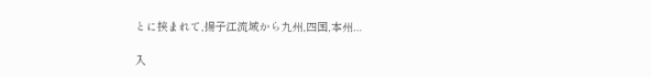とに挟まれて,揚子江流域から九州,四国,本州...

入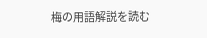梅の用語解説を読む